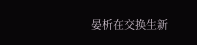晏析在交换生新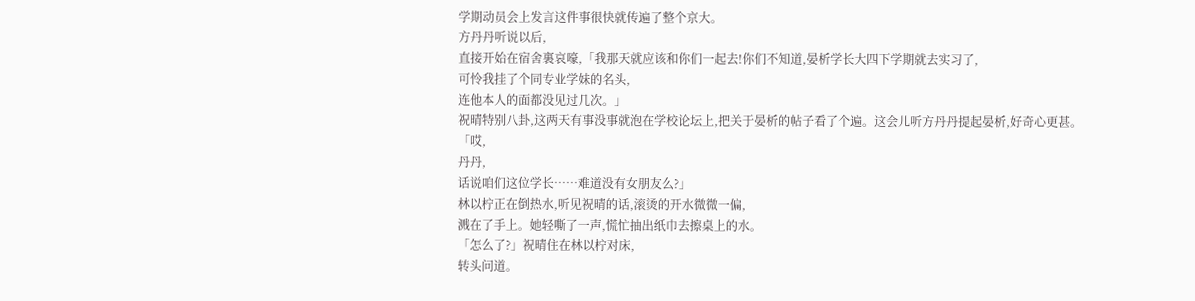学期动员会上发言这件事很快就传遍了整个京大。
方丹丹听说以后,
直接开始在宿舍裏哀嚎,「我那天就应该和你们一起去!你们不知道,晏析学长大四下学期就去实习了,
可怜我挂了个同专业学妹的名头,
连他本人的面都没见过几次。」
祝晴特别八卦,这两天有事没事就泡在学校论坛上,把关于晏析的帖子看了个遍。这会儿听方丹丹提起晏析,好奇心更甚。
「哎,
丹丹,
话说咱们这位学长……难道没有女朋友么?」
林以柠正在倒热水,听见祝晴的话,滚烫的开水微微一偏,
溅在了手上。她轻嘶了一声,慌忙抽出纸巾去擦桌上的水。
「怎么了?」祝晴住在林以柠对床,
转头问道。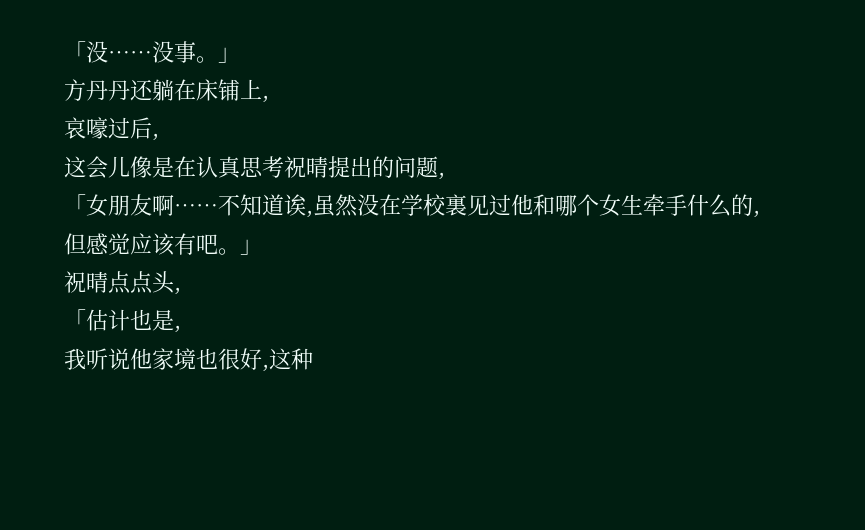「没……没事。」
方丹丹还躺在床铺上,
哀嚎过后,
这会儿像是在认真思考祝晴提出的问题,
「女朋友啊……不知道诶,虽然没在学校裏见过他和哪个女生牵手什么的,
但感觉应该有吧。」
祝晴点点头,
「估计也是,
我听说他家境也很好,这种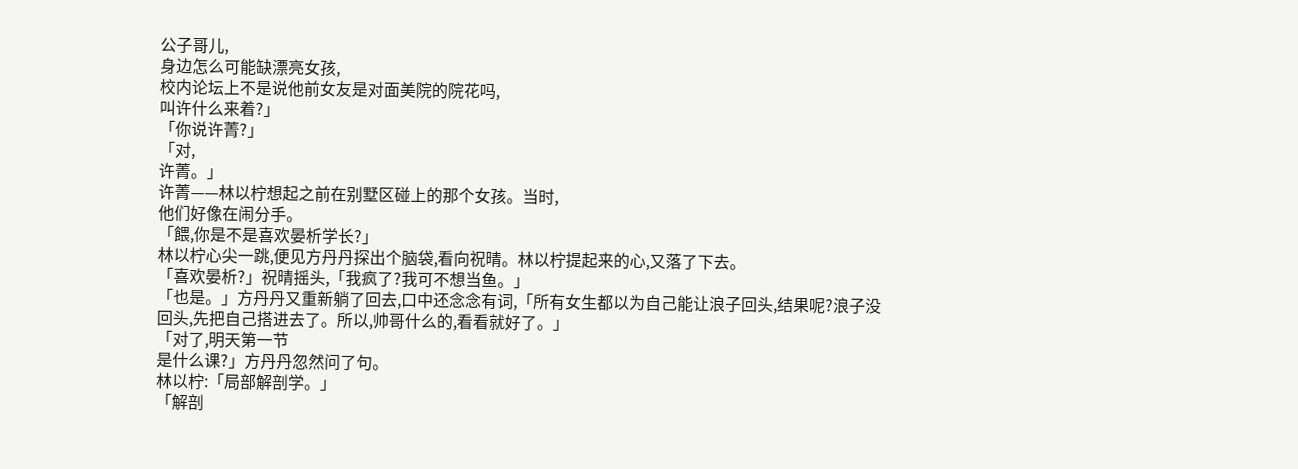公子哥儿,
身边怎么可能缺漂亮女孩,
校内论坛上不是说他前女友是对面美院的院花吗,
叫许什么来着?」
「你说许菁?」
「对,
许菁。」
许菁——林以柠想起之前在别墅区碰上的那个女孩。当时,
他们好像在闹分手。
「餵,你是不是喜欢晏析学长?」
林以柠心尖一跳,便见方丹丹探出个脑袋,看向祝晴。林以柠提起来的心,又落了下去。
「喜欢晏析?」祝晴摇头,「我疯了?我可不想当鱼。」
「也是。」方丹丹又重新躺了回去,口中还念念有词,「所有女生都以为自己能让浪子回头,结果呢?浪子没回头,先把自己搭进去了。所以,帅哥什么的,看看就好了。」
「对了,明天第一节
是什么课?」方丹丹忽然问了句。
林以柠:「局部解剖学。」
「解剖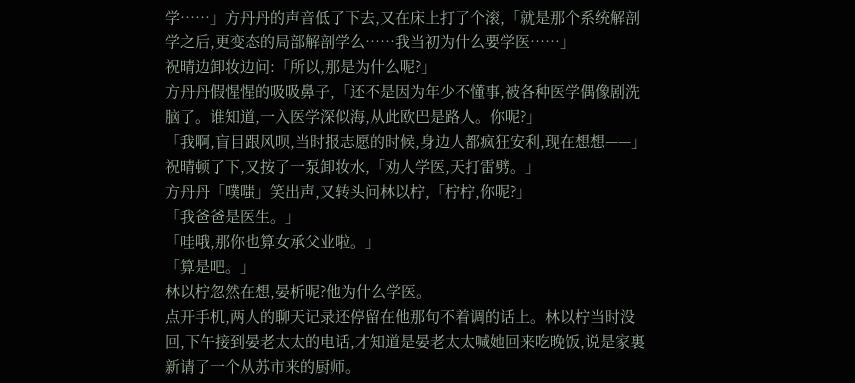学……」方丹丹的声音低了下去,又在床上打了个滚,「就是那个系统解剖学之后,更变态的局部解剖学么……我当初为什么要学医……」
祝晴边卸妆边问:「所以,那是为什么呢?」
方丹丹假惺惺的吸吸鼻子,「还不是因为年少不懂事,被各种医学偶像剧洗脑了。谁知道,一入医学深似海,从此欧巴是路人。你呢?」
「我啊,盲目跟风呗,当时报志愿的时候,身边人都疯狂安利,现在想想——」祝晴顿了下,又按了一泵卸妆水,「劝人学医,天打雷劈。」
方丹丹「噗嗤」笑出声,又转头问林以柠,「柠柠,你呢?」
「我爸爸是医生。」
「哇哦,那你也算女承父业啦。」
「算是吧。」
林以柠忽然在想,晏析呢?他为什么学医。
点开手机,两人的聊天记录还停留在他那句不着调的话上。林以柠当时没回,下午接到晏老太太的电话,才知道是晏老太太喊她回来吃晚饭,说是家裏新请了一个从苏市来的厨师。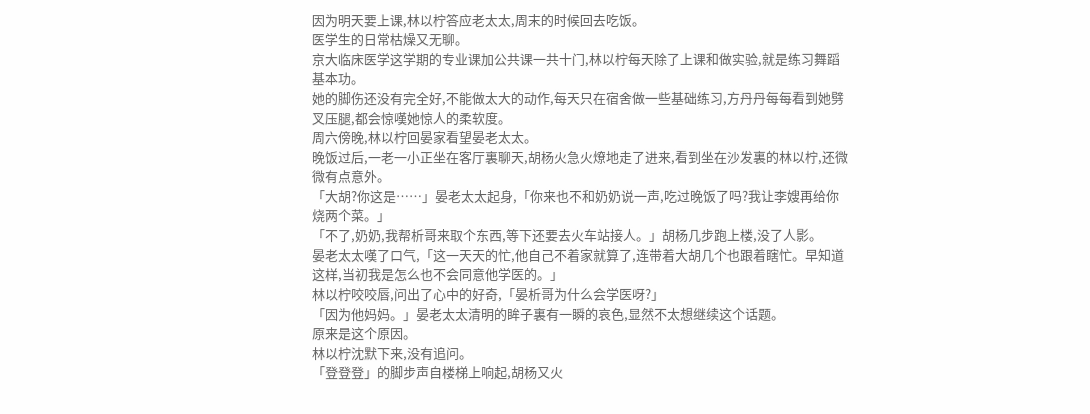因为明天要上课,林以柠答应老太太,周末的时候回去吃饭。
医学生的日常枯燥又无聊。
京大临床医学这学期的专业课加公共课一共十门,林以柠每天除了上课和做实验,就是练习舞蹈基本功。
她的脚伤还没有完全好,不能做太大的动作,每天只在宿舍做一些基础练习,方丹丹每每看到她劈叉压腿,都会惊嘆她惊人的柔软度。
周六傍晚,林以柠回晏家看望晏老太太。
晚饭过后,一老一小正坐在客厅裏聊天,胡杨火急火燎地走了进来,看到坐在沙发裏的林以柠,还微微有点意外。
「大胡?你这是……」晏老太太起身,「你来也不和奶奶说一声,吃过晚饭了吗?我让李嫂再给你烧两个菜。」
「不了,奶奶,我帮析哥来取个东西,等下还要去火车站接人。」胡杨几步跑上楼,没了人影。
晏老太太嘆了口气,「这一天天的忙,他自己不着家就算了,连带着大胡几个也跟着瞎忙。早知道这样,当初我是怎么也不会同意他学医的。」
林以柠咬咬唇,问出了心中的好奇,「晏析哥为什么会学医呀?」
「因为他妈妈。」晏老太太清明的眸子裏有一瞬的哀色,显然不太想继续这个话题。
原来是这个原因。
林以柠沈默下来,没有追问。
「登登登」的脚步声自楼梯上响起,胡杨又火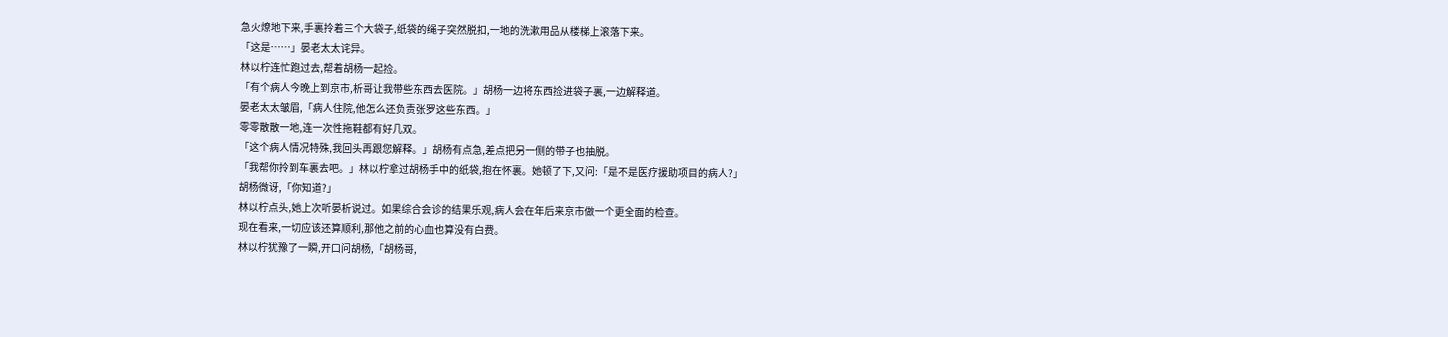急火燎地下来,手裏拎着三个大袋子,纸袋的绳子突然脱扣,一地的洗漱用品从楼梯上滚落下来。
「这是……」晏老太太诧异。
林以柠连忙跑过去,帮着胡杨一起捡。
「有个病人今晚上到京市,析哥让我带些东西去医院。」胡杨一边将东西捡进袋子裏,一边解释道。
晏老太太皱眉,「病人住院,他怎么还负责张罗这些东西。」
零零散散一地,连一次性拖鞋都有好几双。
「这个病人情况特殊,我回头再跟您解释。」胡杨有点急,差点把另一侧的带子也抽脱。
「我帮你拎到车裏去吧。」林以柠拿过胡杨手中的纸袋,抱在怀裏。她顿了下,又问:「是不是医疗援助项目的病人?」
胡杨微讶,「你知道?」
林以柠点头,她上次听晏析说过。如果综合会诊的结果乐观,病人会在年后来京市做一个更全面的检查。
现在看来,一切应该还算顺利,那他之前的心血也算没有白费。
林以柠犹豫了一瞬,开口问胡杨,「胡杨哥,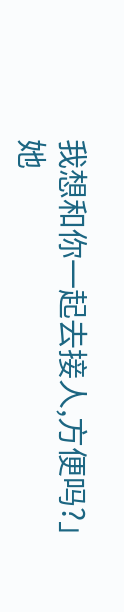我想和你一起去接人,方便吗?」
她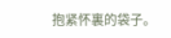抱紧怀裏的袋子。